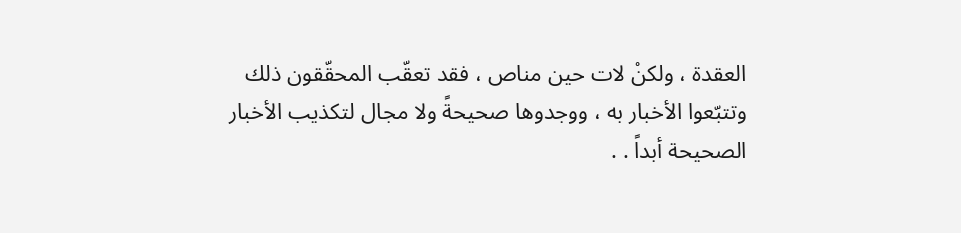العقدة ، ولكنْ لات حين مناص ، فقد تعقّب المحقّقون ذلك وتتبّعوا الأخبار به ، ووجدوها صحيحةً ولا مجال لتكذيب الأخبار الصحيحة أبداً . .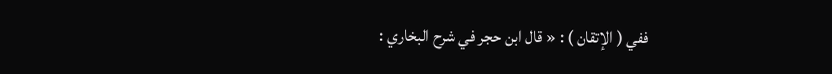ففي ( الإتقان ) : « قال ابن حجر في شرح البخاري :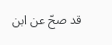قد صحّ عن ابن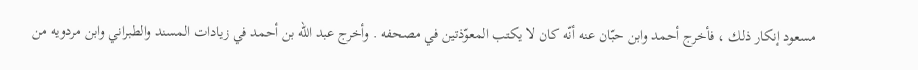مسعود إنكار ذلك ، فأخرج أحمد وابن حبّان عنه أنّه كان لا يكتب المعوّذتين في مصحفه . وأخرج عبد الله بن أحمد في زيادات المسند والطبراني وابن مردويه من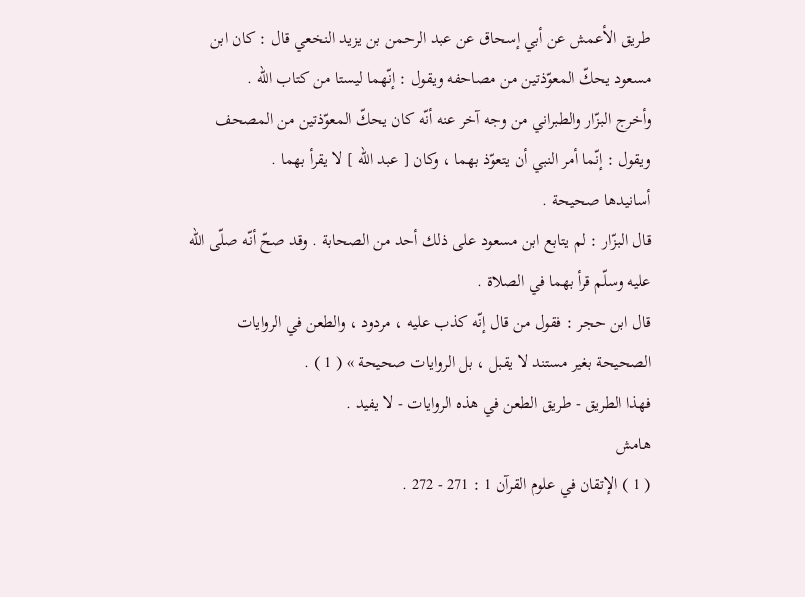طريق الأعمش عن أبي إسحاق عن عبد الرحمن بن يزيد النخعي قال : كان ابن مسعود يحكّ المعوّذتين من مصاحفه ويقول : إنّهما ليستا من كتاب الله .
وأخرج البزّار والطبراني من وجه آخر عنه أنّه كان يحكّ المعوّذتين من المصحف ويقول : إنّما أمر النبي أن يتعوّذ بهما ، وكان [ عبد الله ] لا يقرأ بهما .
أسانيدها صحيحة .
قال البزّار : لم يتابع ابن مسعود على ذلك أحد من الصحابة . وقد صحّ أنّه صلّى الله عليه وسلّم قرأ بهما في الصلاة .
قال ابن حجر : فقول من قال إنّه كذب عليه ، مردود ، والطعن في الروايات الصحيحة بغير مستند لا يقبل ، بل الروايات صحيحة » ( 1 ) .
فهذا الطريق - طريق الطعن في هذه الروايات - لا يفيد .
هامش
( 1 ) الإتقان في علوم القرآن 1 : 271 - 272 .